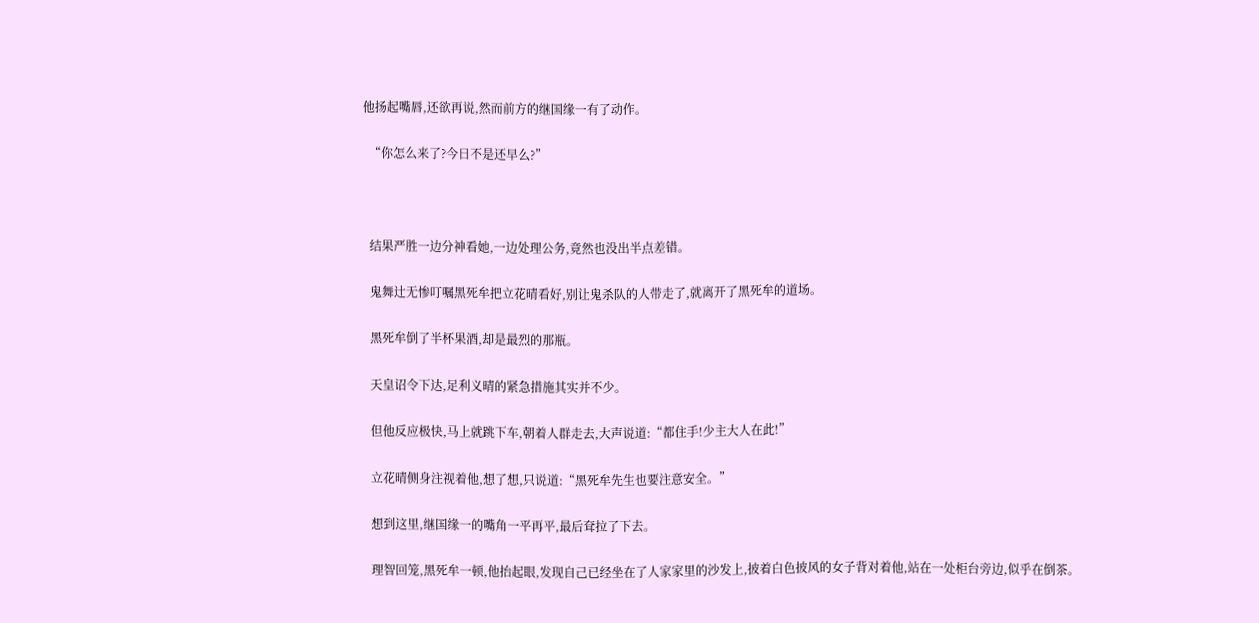他扬起嘴唇,还欲再说,然而前方的继国缘一有了动作。

  “你怎么来了?今日不是还早么?”



  结果严胜一边分神看她,一边处理公务,竟然也没出半点差错。

  鬼舞辻无惨叮嘱黑死牟把立花晴看好,别让鬼杀队的人带走了,就离开了黑死牟的道场。

  黑死牟倒了半杯果酒,却是最烈的那瓶。

  天皇诏令下达,足利义晴的紧急措施其实并不少。

  但他反应极快,马上就跳下车,朝着人群走去,大声说道:“都住手!少主大人在此!”

  立花晴侧身注视着他,想了想,只说道:“黑死牟先生也要注意安全。”

  想到这里,继国缘一的嘴角一平再平,最后耷拉了下去。

  理智回笼,黑死牟一顿,他抬起眼,发现自己已经坐在了人家家里的沙发上,披着白色披风的女子背对着他,站在一处柜台旁边,似乎在倒茶。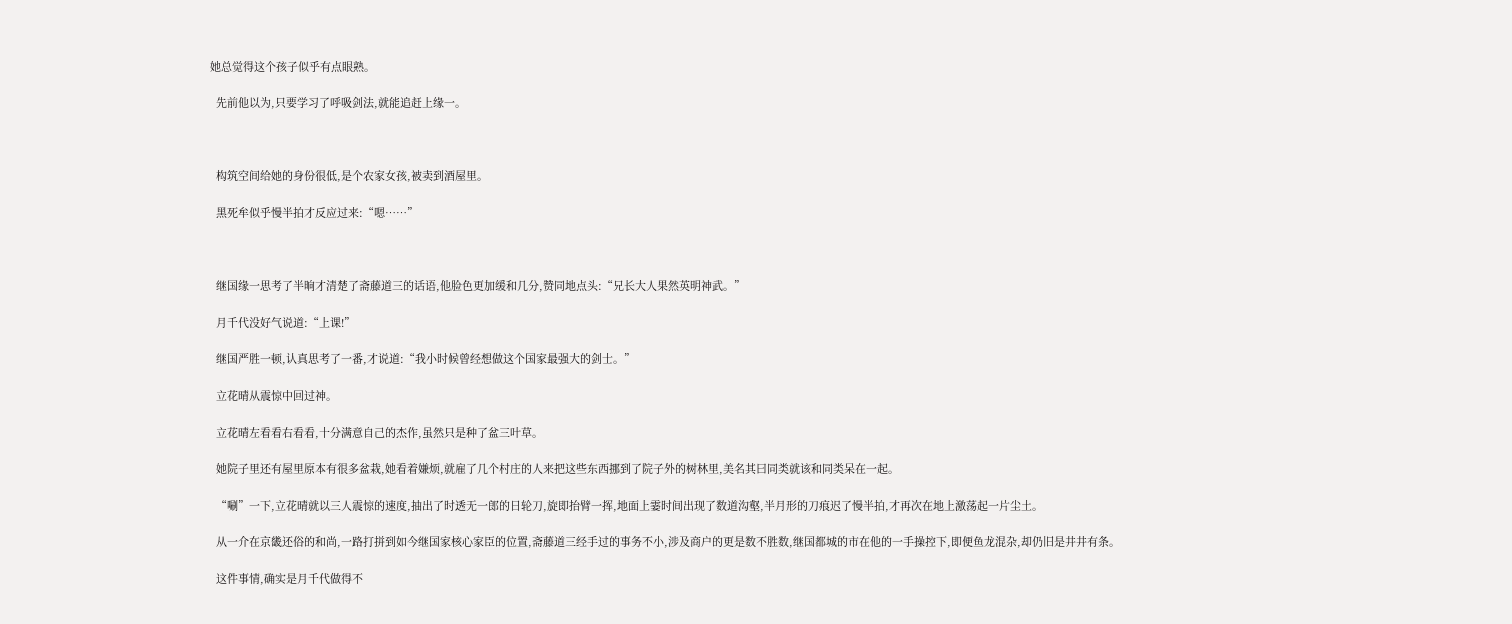她总觉得这个孩子似乎有点眼熟。

  先前他以为,只要学习了呼吸剑法,就能追赶上缘一。



  构筑空间给她的身份很低,是个农家女孩,被卖到酒屋里。

  黑死牟似乎慢半拍才反应过来:“嗯……”



  继国缘一思考了半晌才清楚了斋藤道三的话语,他脸色更加缓和几分,赞同地点头:“兄长大人果然英明神武。”

  月千代没好气说道:“上课!”

  继国严胜一顿,认真思考了一番,才说道:“我小时候曾经想做这个国家最强大的剑士。”

  立花晴从震惊中回过神。

  立花晴左看看右看看,十分满意自己的杰作,虽然只是种了盆三叶草。

  她院子里还有屋里原本有很多盆栽,她看着嫌烦,就雇了几个村庄的人来把这些东西挪到了院子外的树林里,美名其曰同类就该和同类呆在一起。

  “唰”一下,立花晴就以三人震惊的速度,抽出了时透无一郎的日轮刀,旋即抬臂一挥,地面上霎时间出现了数道沟壑,半月形的刀痕迟了慢半拍,才再次在地上激荡起一片尘土。

  从一介在京畿还俗的和尚,一路打拼到如今继国家核心家臣的位置,斋藤道三经手过的事务不小,涉及商户的更是数不胜数,继国都城的市在他的一手操控下,即便鱼龙混杂,却仍旧是井井有条。

  这件事情,确实是月千代做得不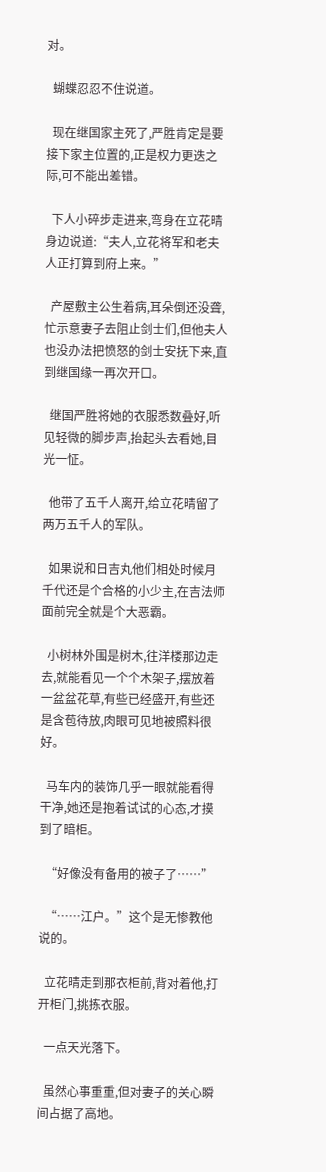对。

  蝴蝶忍忍不住说道。

  现在继国家主死了,严胜肯定是要接下家主位置的,正是权力更迭之际,可不能出差错。

  下人小碎步走进来,弯身在立花晴身边说道:“夫人,立花将军和老夫人正打算到府上来。”

  产屋敷主公生着病,耳朵倒还没聋,忙示意妻子去阻止剑士们,但他夫人也没办法把愤怒的剑士安抚下来,直到继国缘一再次开口。

  继国严胜将她的衣服悉数叠好,听见轻微的脚步声,抬起头去看她,目光一怔。

  他带了五千人离开,给立花晴留了两万五千人的军队。

  如果说和日吉丸他们相处时候月千代还是个合格的小少主,在吉法师面前完全就是个大恶霸。

  小树林外围是树木,往洋楼那边走去,就能看见一个个木架子,摆放着一盆盆花草,有些已经盛开,有些还是含苞待放,肉眼可见地被照料很好。

  马车内的装饰几乎一眼就能看得干净,她还是抱着试试的心态,才摸到了暗柜。

  “好像没有备用的被子了……”

  “……江户。”这个是无惨教他说的。

  立花晴走到那衣柜前,背对着他,打开柜门,挑拣衣服。

  一点天光落下。

  虽然心事重重,但对妻子的关心瞬间占据了高地。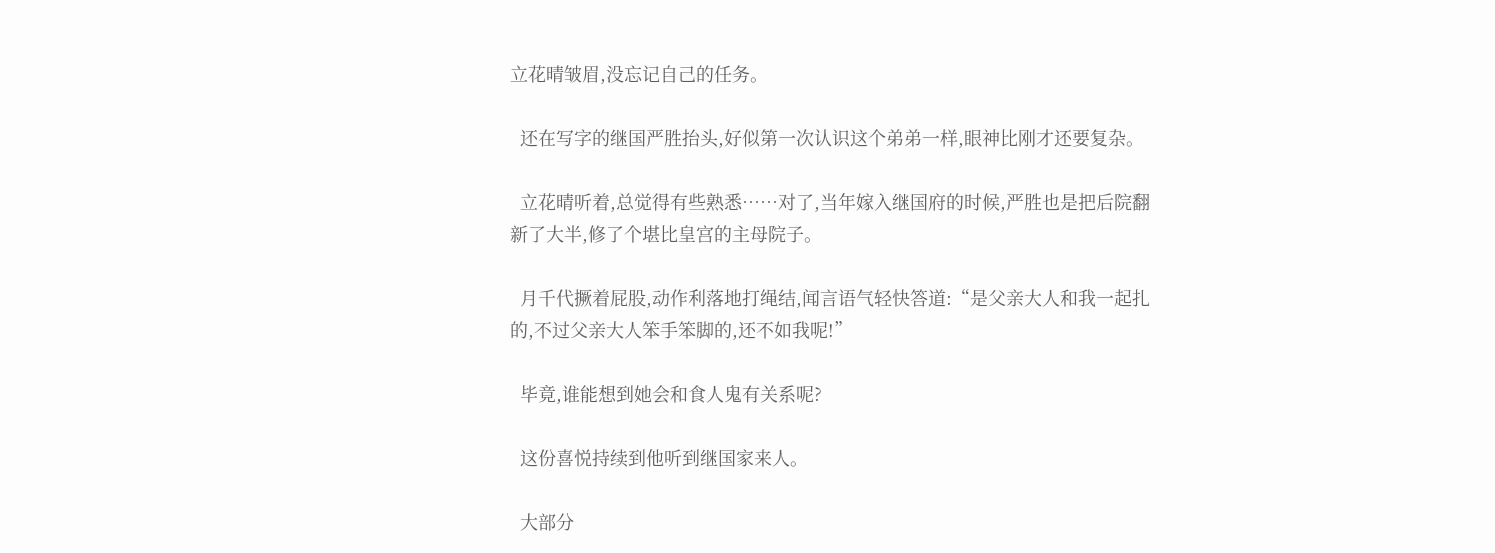立花晴皱眉,没忘记自己的任务。

  还在写字的继国严胜抬头,好似第一次认识这个弟弟一样,眼神比刚才还要复杂。

  立花晴听着,总觉得有些熟悉……对了,当年嫁入继国府的时候,严胜也是把后院翻新了大半,修了个堪比皇宫的主母院子。

  月千代撅着屁股,动作利落地打绳结,闻言语气轻快答道:“是父亲大人和我一起扎的,不过父亲大人笨手笨脚的,还不如我呢!”

  毕竟,谁能想到她会和食人鬼有关系呢?

  这份喜悦持续到他听到继国家来人。

  大部分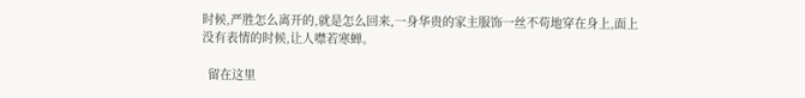时候,严胜怎么离开的,就是怎么回来,一身华贵的家主服饰一丝不苟地穿在身上,面上没有表情的时候,让人噤若寒蝉。

  留在这里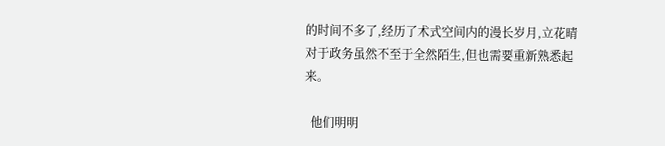的时间不多了,经历了术式空间内的漫长岁月,立花晴对于政务虽然不至于全然陌生,但也需要重新熟悉起来。

  他们明明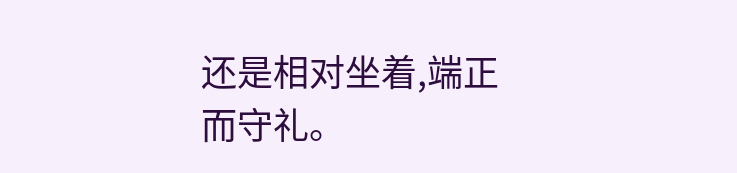还是相对坐着,端正而守礼。